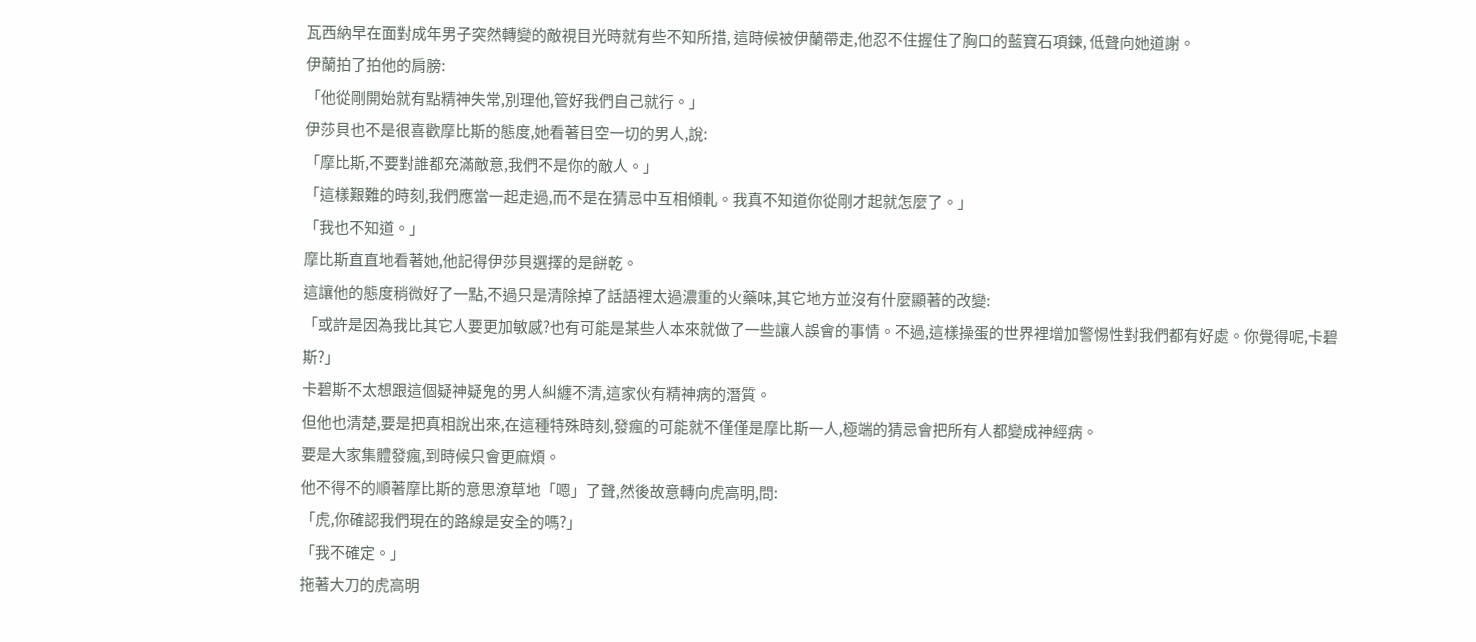瓦西納早在面對成年男子突然轉變的敵視目光時就有些不知所措, 這時候被伊蘭帶走,他忍不住握住了胸口的藍寶石項鍊, 低聲向她道謝。
伊蘭拍了拍他的肩膀:
「他從剛開始就有點精神失常,別理他,管好我們自己就行。」
伊莎貝也不是很喜歡摩比斯的態度,她看著目空一切的男人,說:
「摩比斯,不要對誰都充滿敵意,我們不是你的敵人。」
「這樣艱難的時刻,我們應當一起走過,而不是在猜忌中互相傾軋。我真不知道你從剛才起就怎麼了。」
「我也不知道。」
摩比斯直直地看著她,他記得伊莎貝選擇的是餅乾。
這讓他的態度稍微好了一點,不過只是清除掉了話語裡太過濃重的火藥味,其它地方並沒有什麼顯著的改變:
「或許是因為我比其它人要更加敏感?也有可能是某些人本來就做了一些讓人誤會的事情。不過,這樣操蛋的世界裡增加警惕性對我們都有好處。你覺得呢,卡碧斯?」
卡碧斯不太想跟這個疑神疑鬼的男人糾纏不清,這家伙有精神病的潛質。
但他也清楚,要是把真相說出來,在這種特殊時刻,發瘋的可能就不僅僅是摩比斯一人,極端的猜忌會把所有人都變成神經病。
要是大家集體發瘋,到時候只會更麻煩。
他不得不的順著摩比斯的意思潦草地「嗯」了聲,然後故意轉向虎高明,問:
「虎,你確認我們現在的路線是安全的嗎?」
「我不確定。」
拖著大刀的虎高明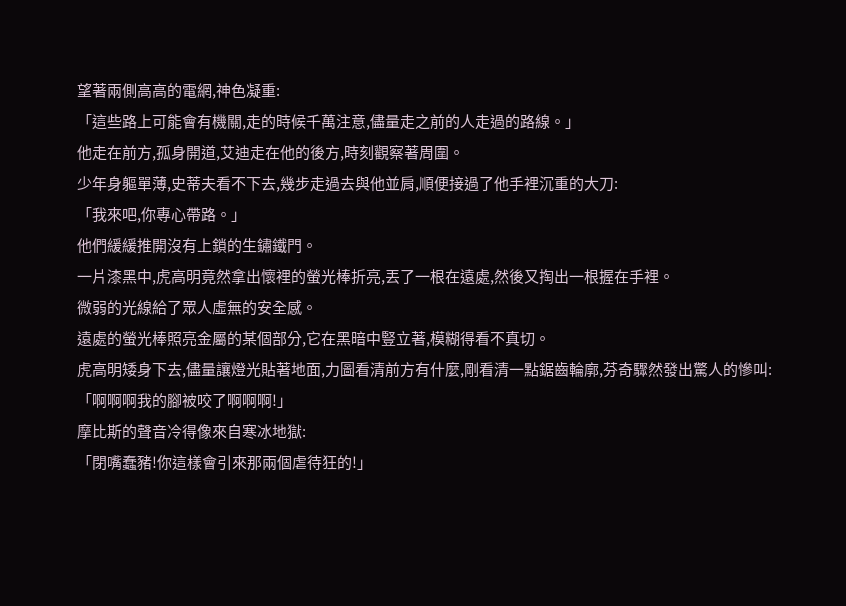望著兩側高高的電網,神色凝重:
「這些路上可能會有機關,走的時候千萬注意,儘量走之前的人走過的路線。」
他走在前方,孤身開道,艾迪走在他的後方,時刻觀察著周圍。
少年身軀單薄,史蒂夫看不下去,幾步走過去與他並肩,順便接過了他手裡沉重的大刀:
「我來吧,你專心帶路。」
他們緩緩推開沒有上鎖的生鏽鐵門。
一片漆黑中,虎高明竟然拿出懷裡的螢光棒折亮,丟了一根在遠處,然後又掏出一根握在手裡。
微弱的光線給了眾人虛無的安全感。
遠處的螢光棒照亮金屬的某個部分,它在黑暗中豎立著,模糊得看不真切。
虎高明矮身下去,儘量讓燈光貼著地面,力圖看清前方有什麼,剛看清一點鋸齒輪廓,芬奇驟然發出驚人的慘叫:
「啊啊啊我的腳被咬了啊啊啊!」
摩比斯的聲音冷得像來自寒冰地獄:
「閉嘴蠢豬!你這樣會引來那兩個虐待狂的!」